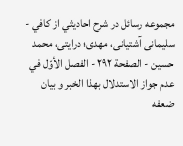مجموعه رسائل در شرح احاديثي از کافي - سلیمانی آشتیانی، مهدی؛ درایتی، محمد حسین - الصفحة ٢٩٢ - الفصل الأوّل في عدم جواز الاستدلال بهذا الخبر و بيان ضعفه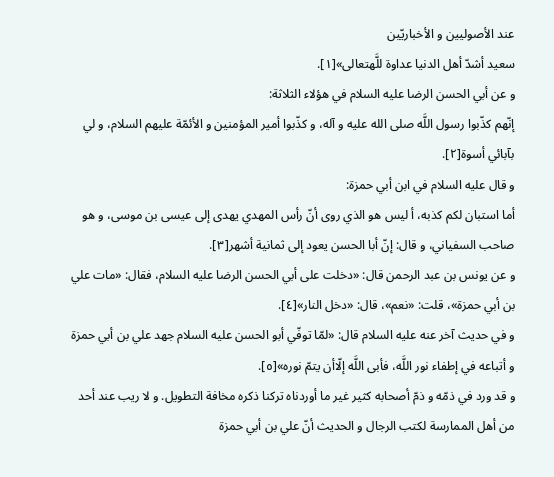عند الأصوليين و الأخباريّين
سعيد أشدّ أهل الدنيا عداوة للَّهتعالى»[١].
و عن أبي الحسن الرضا عليه السلام في هؤلاء الثلاثة:
إنّهم كذّبوا رسول اللَّه صلى الله عليه و آله، و كذّبوا أمير المؤمنين و الأئمّة عليهم السلام، و لي بآبائي أسوة[٢].
و قال عليه السلام في ابن أبي حمزة:
أما استبان لكم كذبه، أ ليس هو الذي روى أنّ رأس المهدي يهدى إلى عيسى بن موسى، و هو صاحب السفياني، و قال: إنّ أبا الحسن يعود إلى ثمانية أشهر[٣].
و عن يونس بن عبد الرحمن قال: «دخلت على أبي الحسن الرضا عليه السلام، فقال: «مات علي بن أبي حمزة»، قلت: «نعم»، قال: «دخل النار»[٤].
و في حديث آخر عنه عليه السلام قال: «لمّا توفّي أبو الحسن عليه السلام جهد علي بن أبي حمزة و أتباعه في إطفاء نور اللَّه، فأبى اللَّه إلّاأن يتمّ نوره»[٥].
و قد ورد في ذمّه و ذمّ أصحابه كثير غير ما أوردناه تركنا ذكره مخافة التطويل. و لا ريب عند أحد من أهل الممارسة لكتب الرجال و الحديث أنّ علي بن أبي حمزة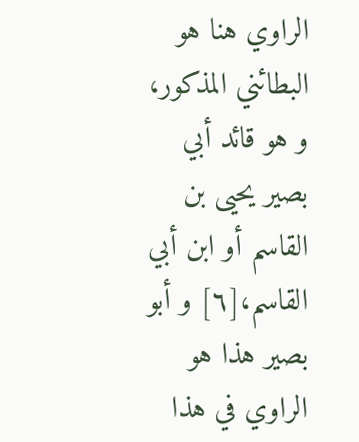الراوي هنا هو البطائني المذكور، و هو قائد أبي بصير يحيى بن القاسم أو ابن أبي القاسم،[٦] و أبو بصير هذا هو الراوي في هذا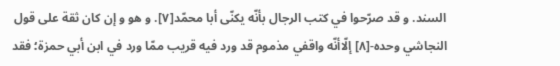السند. و قد صرّحوا في كتب الرجال بأنّه يكنّى أبا محمّد[٧]. و هو و إن كان ثقة على قول النجاشي وحده-[٨] إلّاأنّه واقفي مذموم قد ورد فيه قريب ممّا ورد في ابن أبي حمزة؛ فقد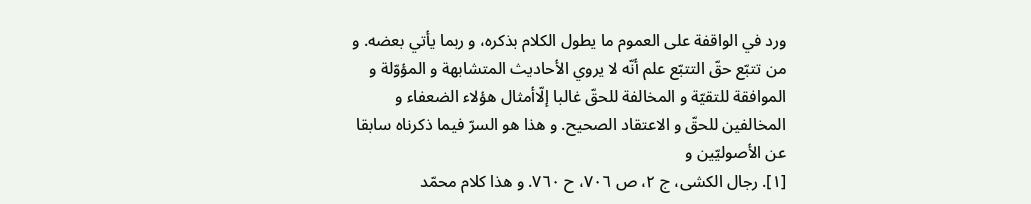ورد في الواقفة على العموم ما يطول الكلام بذكره، و ربما يأتي بعضه. و من تتبّع حقّ التتبّع علم أنّه لا يروي الأحاديث المتشابهة و المؤوّلة و الموافقة للتقيّة و المخالفة للحقّ غالبا إلّاأمثال هؤلاء الضعفاء و المخالفين للحقّ و الاعتقاد الصحيح. و هذا هو السرّ فيما ذكرناه سابقا عن الأصوليّين و
[١]. رجال الكشى، ج ٢، ص ٧٠٦، ح ٧٦٠. و هذا كلام محمّد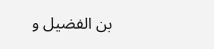بن الفضيل و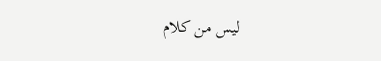ليس من كلام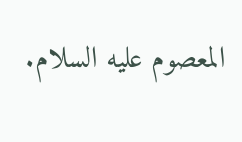المعصوم عليه السلام.